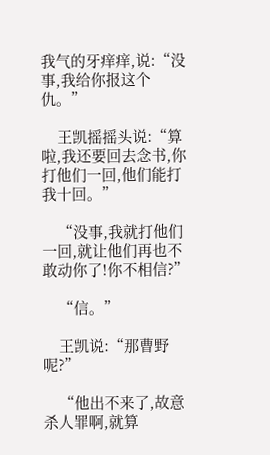我气的牙痒痒,说:“没事,我给你报这个仇。”

    王凯摇摇头说:“算啦,我还要回去念书,你打他们一回,他们能打我十回。”

    “没事,我就打他们一回,就让他们再也不敢动你了!你不相信?”

    “信。”

    王凯说:“那曹野呢?”

    “他出不来了,故意杀人罪啊,就算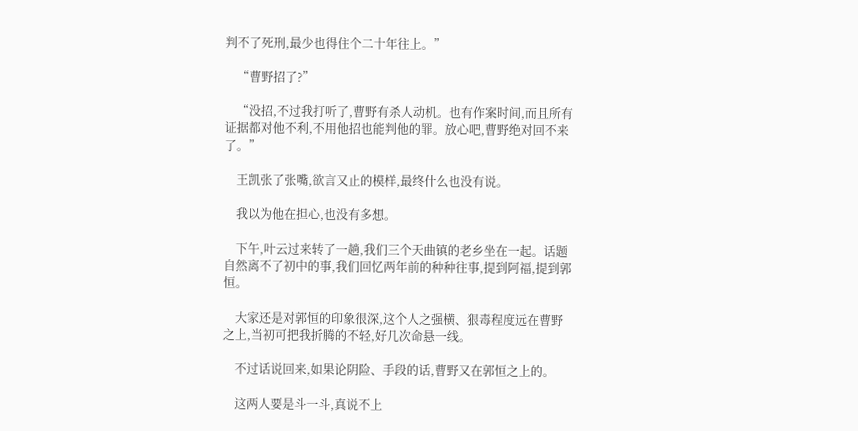判不了死刑,最少也得住个二十年往上。”

    “曹野招了?”

    “没招,不过我打听了,曹野有杀人动机。也有作案时间,而且所有证据都对他不利,不用他招也能判他的罪。放心吧,曹野绝对回不来了。”

    王凯张了张嘴,欲言又止的模样,最终什么也没有说。

    我以为他在担心,也没有多想。

    下午,叶云过来转了一趟,我们三个天曲镇的老乡坐在一起。话题自然离不了初中的事,我们回忆两年前的种种往事,提到阿福,提到郭恒。

    大家还是对郭恒的印象很深,这个人之强横、狠毒程度远在曹野之上,当初可把我折腾的不轻,好几次命悬一线。

    不过话说回来,如果论阴险、手段的话,曹野又在郭恒之上的。

    这两人要是斗一斗,真说不上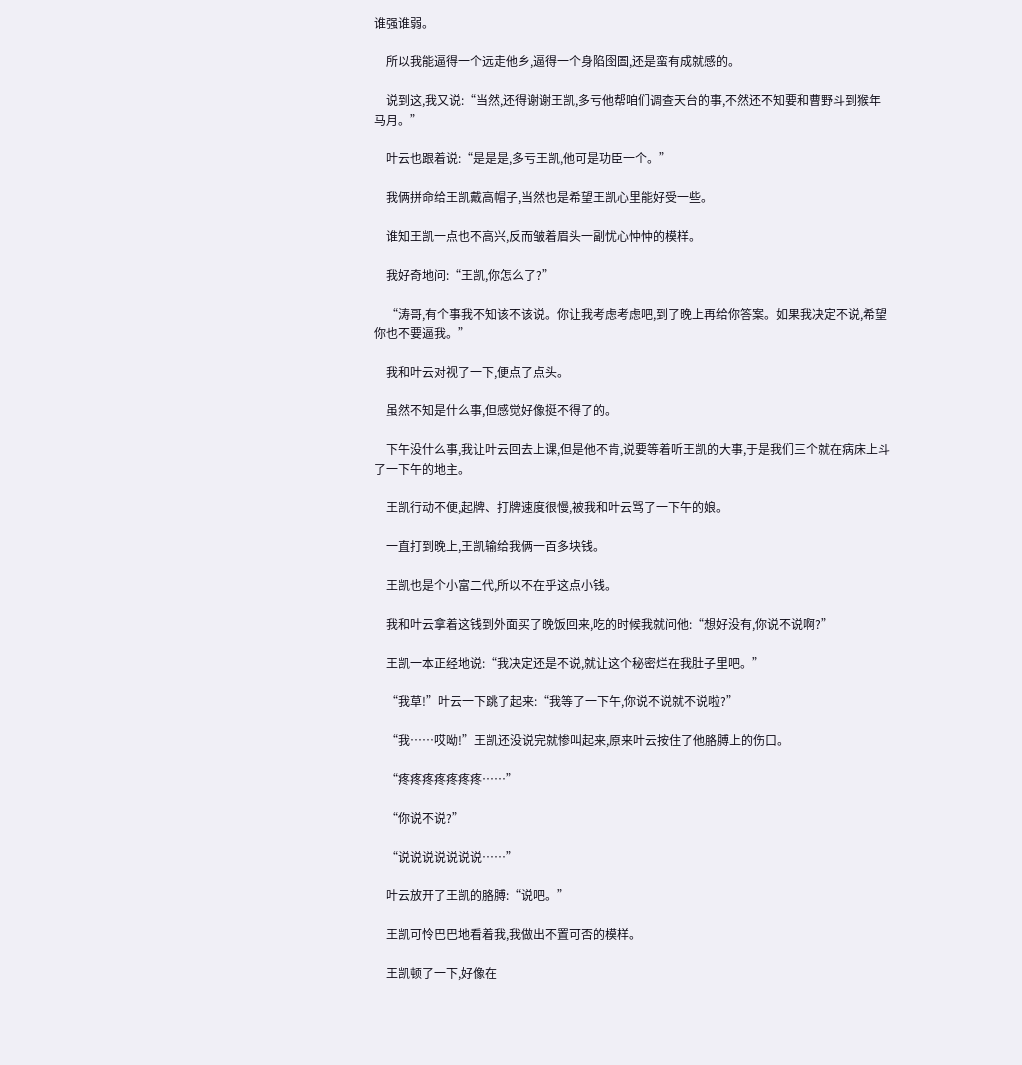谁强谁弱。

    所以我能逼得一个远走他乡,逼得一个身陷囹圄,还是蛮有成就感的。

    说到这,我又说:“当然,还得谢谢王凯,多亏他帮咱们调查天台的事,不然还不知要和曹野斗到猴年马月。”

    叶云也跟着说:“是是是,多亏王凯,他可是功臣一个。”

    我俩拼命给王凯戴高帽子,当然也是希望王凯心里能好受一些。

    谁知王凯一点也不高兴,反而皱着眉头一副忧心忡忡的模样。

    我好奇地问:“王凯,你怎么了?”

    “涛哥,有个事我不知该不该说。你让我考虑考虑吧,到了晚上再给你答案。如果我决定不说,希望你也不要逼我。”

    我和叶云对视了一下,便点了点头。

    虽然不知是什么事,但感觉好像挺不得了的。

    下午没什么事,我让叶云回去上课,但是他不肯,说要等着听王凯的大事,于是我们三个就在病床上斗了一下午的地主。

    王凯行动不便,起牌、打牌速度很慢,被我和叶云骂了一下午的娘。

    一直打到晚上,王凯输给我俩一百多块钱。

    王凯也是个小富二代,所以不在乎这点小钱。

    我和叶云拿着这钱到外面买了晚饭回来,吃的时候我就问他:“想好没有,你说不说啊?”

    王凯一本正经地说:“我决定还是不说,就让这个秘密烂在我肚子里吧。”

    “我草!”叶云一下跳了起来:“我等了一下午,你说不说就不说啦?”

    “我……哎呦!”王凯还没说完就惨叫起来,原来叶云按住了他胳膊上的伤口。

    “疼疼疼疼疼疼疼……”

    “你说不说?”

    “说说说说说说说……”

    叶云放开了王凯的胳膊:“说吧。”

    王凯可怜巴巴地看着我,我做出不置可否的模样。

    王凯顿了一下,好像在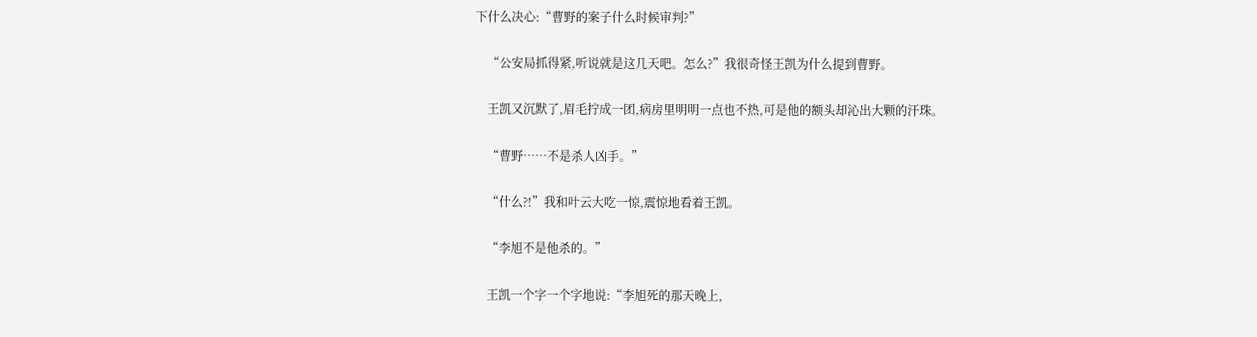下什么决心:“曹野的案子什么时候审判?”

    “公安局抓得紧,听说就是这几天吧。怎么?”我很奇怪王凯为什么提到曹野。

    王凯又沉默了,眉毛拧成一团,病房里明明一点也不热,可是他的额头却沁出大颗的汗珠。

    “曹野……不是杀人凶手。”

    “什么?!”我和叶云大吃一惊,震惊地看着王凯。

    “李旭不是他杀的。”

    王凯一个字一个字地说:“李旭死的那天晚上,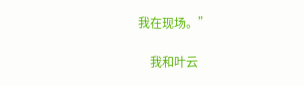我在现场。”

    我和叶云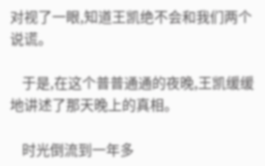对视了一眼,知道王凯绝不会和我们两个说谎。

    于是,在这个普普通通的夜晚,王凯缓缓地讲述了那天晚上的真相。

    时光倒流到一年多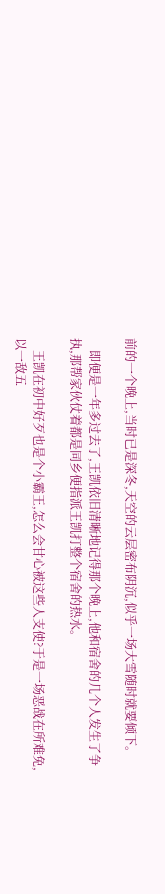前的一个晚上,当时已是深冬,天空的云层密布阴沉,似乎一场大雪随时就要倾下。

    即便是一年多过去了,王凯依旧清晰地记得那个晚上,他和宿舍的几个人发生了争执,那帮家伙仗着都是同乡便指派王凯打整个宿舍的热水。

    王凯在初中好歹也是个小霸王,怎么会甘心被这些人支使?于是一场恶战在所难免,以一敌五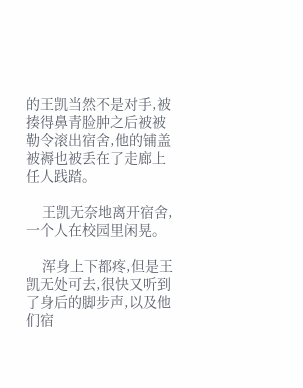的王凯当然不是对手,被揍得鼻青脸肿之后被被勒令滚出宿舍,他的铺盖被褥也被丢在了走廊上任人践踏。

    王凯无奈地离开宿舍,一个人在校园里闲晃。

    浑身上下都疼,但是王凯无处可去,很快又听到了身后的脚步声,以及他们宿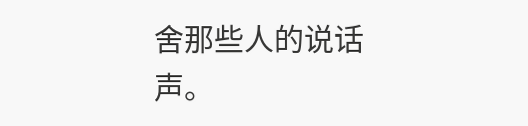舍那些人的说话声。